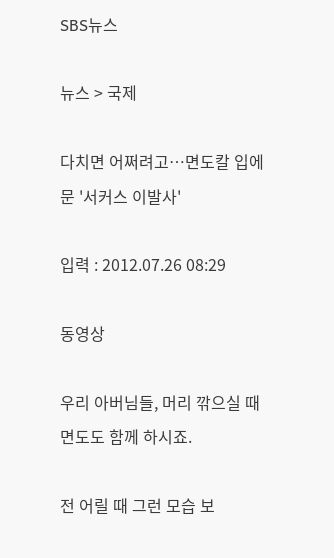SBS뉴스

뉴스 > 국제

다치면 어쩌려고…면도칼 입에 문 '서커스 이발사'

입력 : 2012.07.26 08:29

동영상

우리 아버님들, 머리 깎으실 때 면도도 함께 하시죠.

전 어릴 때 그런 모습 보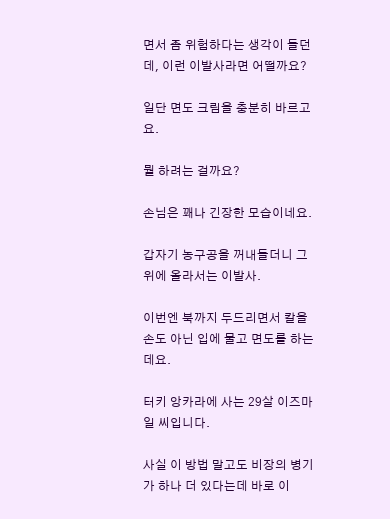면서 좀 위험하다는 생각이 들던데, 이런 이발사라면 어떨까요?

일단 면도 크림을 충분히 바르고요.

뭘 하려는 걸까요?

손님은 꽤나 긴장한 모습이네요.

갑자기 농구공을 꺼내들더니 그 위에 올라서는 이발사.

이번엔 북까지 두드리면서 칼을 손도 아닌 입에 물고 면도를 하는데요.

터키 앙카라에 사는 29살 이즈마일 씨입니다.

사실 이 방법 말고도 비장의 병기가 하나 더 있다는데 바로 이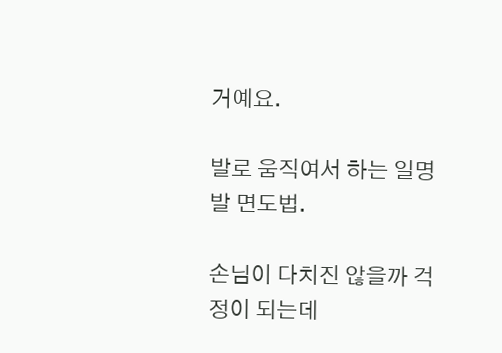거예요.

발로 움직여서 하는 일명 발 면도법.

손님이 다치진 않을까 걱정이 되는데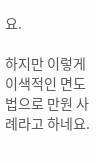요.

하지만 이렇게 이색적인 면도법으로 만원 사례라고 하네요.